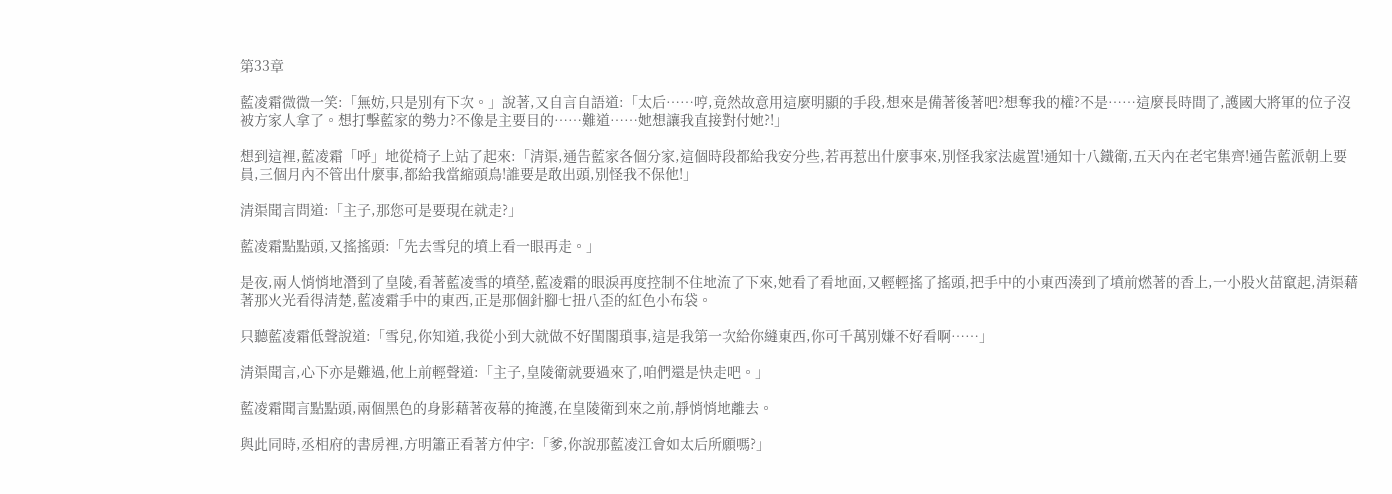第33章

藍凌霜微微一笑:「無妨,只是別有下次。」說著,又自言自語道:「太后……哼,竟然故意用這麼明顯的手段,想來是備著後著吧?想奪我的權?不是……這麼長時間了,護國大將軍的位子沒被方家人拿了。想打擊藍家的勢力?不像是主要目的……難道……她想讓我直接對付她?!」

想到這裡,藍凌霜「呼」地從椅子上站了起來:「清渠,通告藍家各個分家,這個時段都給我安分些,若再惹出什麼事來,別怪我家法處置!通知十八鐵衛,五天內在老宅集齊!通告藍派朝上要員,三個月內不管出什麼事,都給我當縮頭鳥!誰要是敢出頭,別怪我不保他!」

清渠聞言問道:「主子,那您可是要現在就走?」

藍凌霜點點頭,又搖搖頭:「先去雪兒的墳上看一眼再走。」

是夜,兩人悄悄地潛到了皇陵,看著藍凌雪的墳塋,藍凌霜的眼淚再度控制不住地流了下來,她看了看地面,又輕輕搖了搖頭,把手中的小東西湊到了墳前燃著的香上,一小股火苗竄起,清渠藉著那火光看得清楚,藍凌霜手中的東西,正是那個針腳七扭八歪的紅色小布袋。

只聽藍凌霜低聲說道:「雪兒,你知道,我從小到大就做不好閨閣瑣事,這是我第一次給你縫東西,你可千萬別嫌不好看啊……」

清渠聞言,心下亦是難過,他上前輕聲道:「主子,皇陵衛就要過來了,咱們還是快走吧。」

藍凌霜聞言點點頭,兩個黑色的身影藉著夜幕的掩護,在皇陵衛到來之前,靜悄悄地離去。

與此同時,丞相府的書房裡,方明簫正看著方仲宇:「爹,你說那藍凌江會如太后所願嗎?」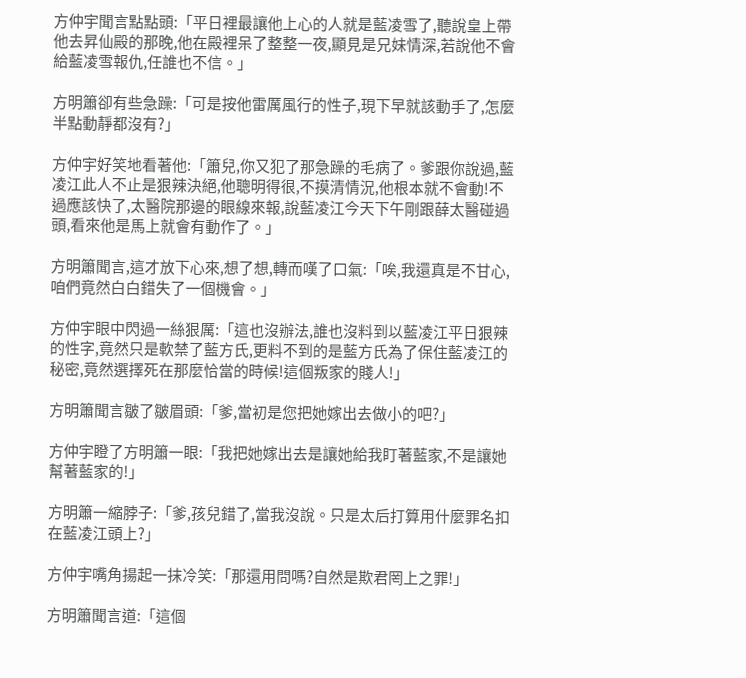方仲宇聞言點點頭:「平日裡最讓他上心的人就是藍凌雪了,聽說皇上帶他去昇仙殿的那晚,他在殿裡呆了整整一夜,顯見是兄妹情深,若說他不會給藍凌雪報仇,任誰也不信。」

方明簫卻有些急躁:「可是按他雷厲風行的性子,現下早就該動手了,怎麼半點動靜都沒有?」

方仲宇好笑地看著他:「簫兒,你又犯了那急躁的毛病了。爹跟你說過,藍凌江此人不止是狠辣決絕,他聰明得很,不摸清情況,他根本就不會動!不過應該快了,太醫院那邊的眼線來報,說藍凌江今天下午剛跟薛太醫碰過頭,看來他是馬上就會有動作了。」

方明簫聞言,這才放下心來,想了想,轉而嘆了口氣:「唉,我還真是不甘心,咱們竟然白白錯失了一個機會。」

方仲宇眼中閃過一絲狠厲:「這也沒辦法,誰也沒料到以藍凌江平日狠辣的性字,竟然只是軟禁了藍方氏,更料不到的是藍方氏為了保住藍凌江的秘密,竟然選擇死在那麼恰當的時候!這個叛家的賤人!」

方明簫聞言皺了皺眉頭:「爹,當初是您把她嫁出去做小的吧?」

方仲宇瞪了方明簫一眼:「我把她嫁出去是讓她給我盯著藍家,不是讓她幫著藍家的!」

方明簫一縮脖子:「爹,孩兒錯了,當我沒說。只是太后打算用什麼罪名扣在藍凌江頭上?」

方仲宇嘴角揚起一抹冷笑:「那還用問嗎?自然是欺君罔上之罪!」

方明簫聞言道:「這個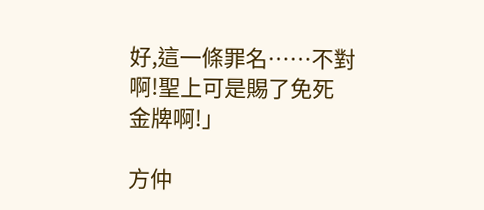好,這一條罪名……不對啊!聖上可是賜了免死金牌啊!」

方仲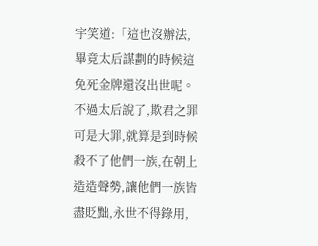宇笑道:「這也沒辦法,畢竟太后謀劃的時候這免死金牌還沒出世呢。不過太后說了,欺君之罪可是大罪,就算是到時候殺不了他們一族,在朝上造造聲勢,讓他們一族皆盡貶黜,永世不得錄用,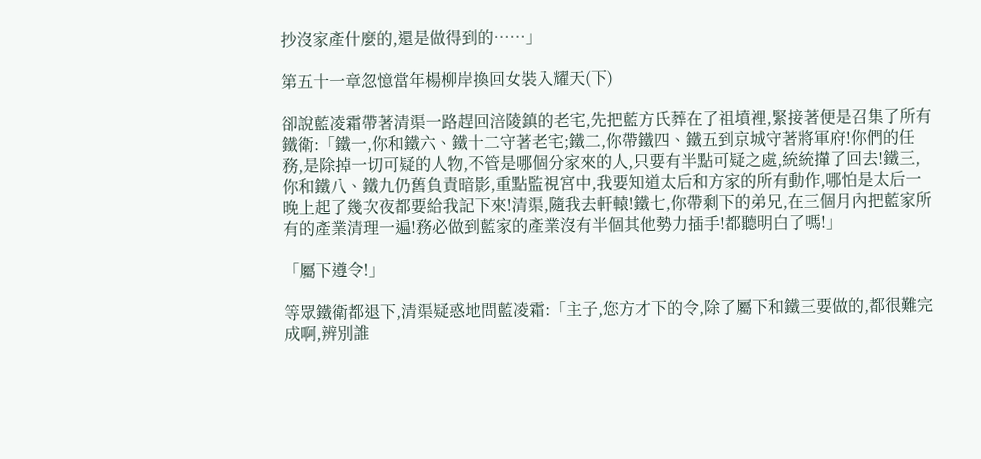抄沒家產什麼的,還是做得到的……」

第五十一章忽憶當年楊柳岸換回女裝入耀天(下)

卻說藍凌霜帶著清渠一路趕回涪陵鎮的老宅,先把藍方氏葬在了祖墳裡,緊接著便是召集了所有鐵衛:「鐵一,你和鐵六、鐵十二守著老宅;鐵二,你帶鐵四、鐵五到京城守著將軍府!你們的任務,是除掉一切可疑的人物,不管是哪個分家來的人,只要有半點可疑之處,統統攆了回去!鐵三,你和鐵八、鐵九仍舊負責暗影,重點監視宮中,我要知道太后和方家的所有動作,哪怕是太后一晚上起了幾次夜都要給我記下來!清渠,隨我去軒轅!鐵七,你帶剩下的弟兄,在三個月內把藍家所有的產業清理一遍!務必做到藍家的產業沒有半個其他勢力插手!都聽明白了嗎!」

「屬下遵令!」

等眾鐵衛都退下,清渠疑惑地問藍凌霜:「主子,您方才下的令,除了屬下和鐵三要做的,都很難完成啊,辨別誰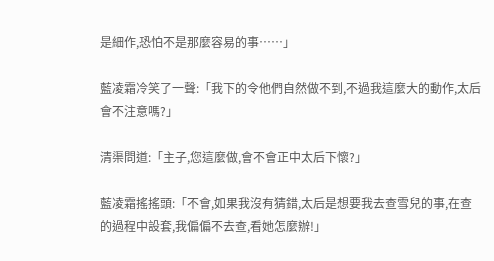是細作,恐怕不是那麼容易的事……」

藍凌霜冷笑了一聲:「我下的令他們自然做不到,不過我這麼大的動作,太后會不注意嗎?」

清渠問道:「主子,您這麼做,會不會正中太后下懷?」

藍凌霜搖搖頭:「不會,如果我沒有猜錯,太后是想要我去查雪兒的事,在查的過程中設套,我偏偏不去查,看她怎麼辦!」